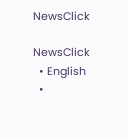NewsClick

NewsClick
  • English
  •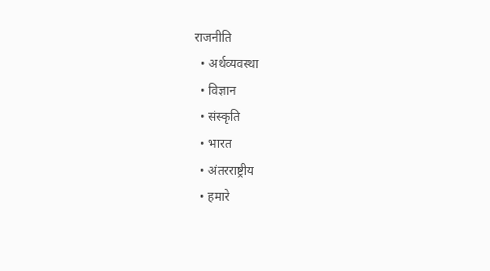राजनीति
  • अर्थव्यवस्था
  • विज्ञान
  • संस्कृति
  • भारत
  • अंतरराष्ट्रीय
  • हमारे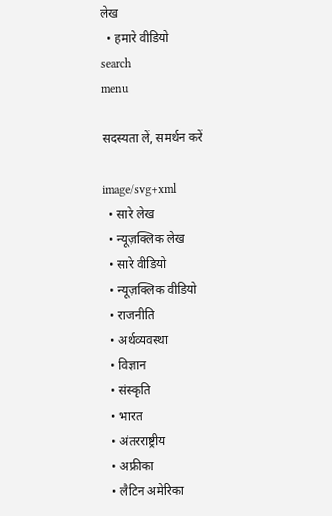लेख
  • हमारे वीडियो
search
menu

सदस्यता लें, समर्थन करें

image/svg+xml
  • सारे लेख
  • न्यूज़क्लिक लेख
  • सारे वीडियो
  • न्यूज़क्लिक वीडियो
  • राजनीति
  • अर्थव्यवस्था
  • विज्ञान
  • संस्कृति
  • भारत
  • अंतरराष्ट्रीय
  • अफ्रीका
  • लैटिन अमेरिका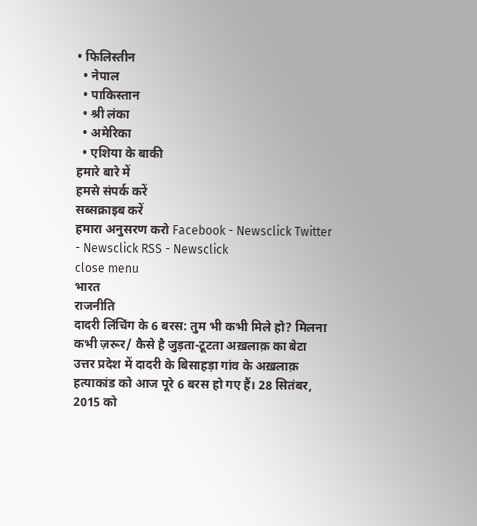• फिलिस्तीन
  • नेपाल
  • पाकिस्तान
  • श्री लंका
  • अमेरिका
  • एशिया के बाकी
हमारे बारे में
हमसे संपर्क करें
सब्सक्राइब करें
हमारा अनुसरण करो Facebook - Newsclick Twitter - Newsclick RSS - Newsclick
close menu
भारत
राजनीति
दादरी लिंचिंग के 6 बरस: तुम भी कभी मिले हो? मिलना कभी ज़रूर/ कैसे है जुड़ता-टूटता अख़लाक़ का बेटा
उत्तर प्रदेश में दादरी के बिसाहड़ा गांव के अख़लाक़ हत्याकांड को आज पूरे 6 बरस हो गए हैं। 28 सितंबर, 2015 को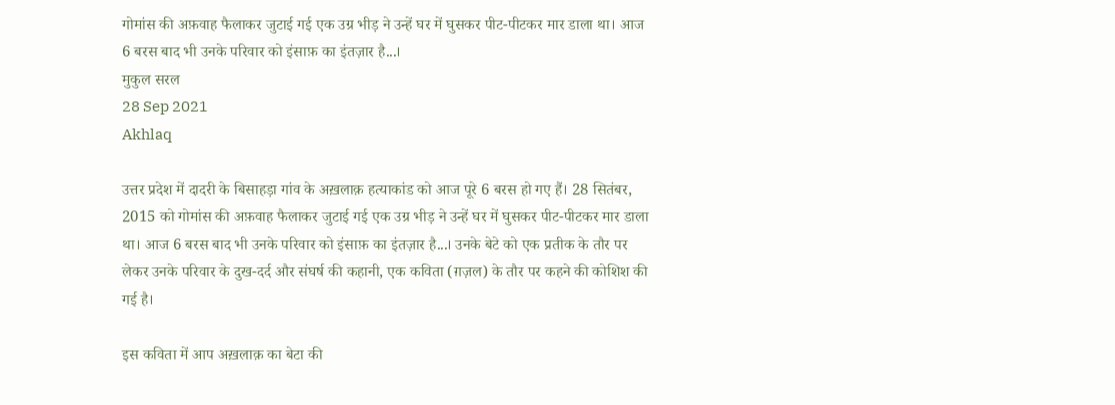गोमांस की अफ़वाह फैलाकर जुटाई गई एक उग्र भीड़ ने उन्हें घर में घुसकर पीट-पीटकर मार डाला था। आज 6 बरस बाद भी उनके परिवार को इंसाफ़ का इंतज़ार है...।
मुकुल सरल
28 Sep 2021
Akhlaq

उत्तर प्रदेश में दादरी के बिसाहड़ा गांव के अख़लाक़ हत्याकांड को आज पूरे 6 बरस हो गए हैं। 28 सितंबर, 2015 को गोमांस की अफ़वाह फैलाकर जुटाई गई एक उग्र भीड़ ने उन्हें घर में घुसकर पीट-पीटकर मार डाला था। आज 6 बरस बाद भी उनके परिवार को इंसाफ़ का इंतज़ार है...। उनके बेटे को एक प्रतीक के तौर पर लेकर उनके परिवार के दुख-दर्द और संघर्ष की कहानी, एक कविता (ग़ज़ल) के तौर पर कहने की कोशिश की गई है।

इस कविता में आप अख़लाक़ का बेटा की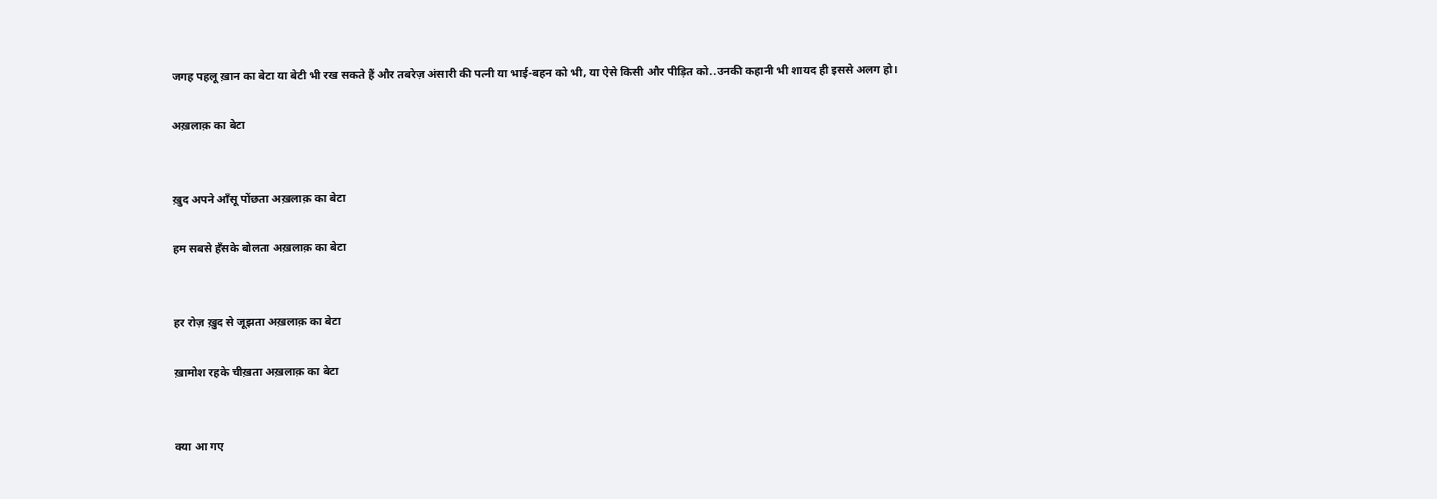जगह पहलू ख़ान का बेटा या बेटी भी रख सकते हैं और तबरेज़ अंसारी की पत्नी या भाई-बहन को भी, या ऐसे किसी और पीड़ित को..उनकी कहानी भी शायद ही इससे अलग हो।

अख़लाक़ का बेटा


ख़ुद अपने आँसू पोंछता अख़लाक़ का बेटा

हम सबसे हँसके बोलता अख़लाक़ का बेटा


हर रोज़ ख़ुद से जूझता अख़लाक़ का बेटा

ख़ामोश रहके चीख़ता अख़लाक़ का बेटा


क्या आ गए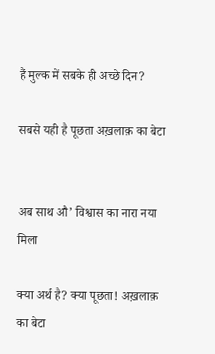हैं मुल्क में सबके ही अच्छे दिन?

सबसे यही है पूछता अख़लाक़ का बेटा


अब साथ औ’ विश्वास का नारा नया मिला

क्या अर्थ है? क्या पूछता! अख़लाक़ का बेटा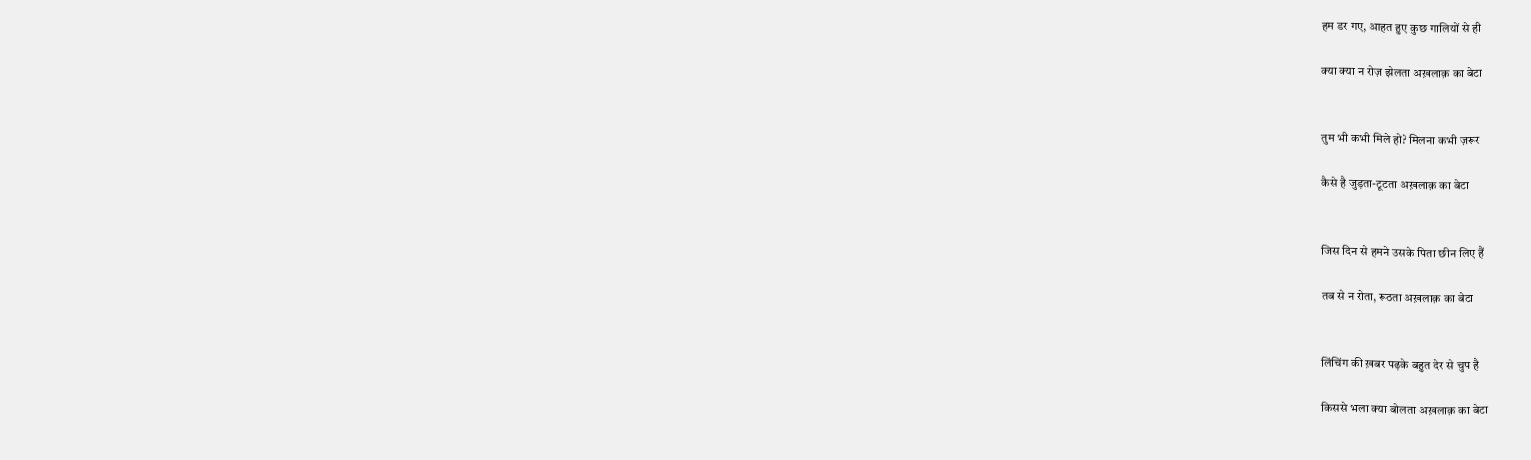हम डर गए, आहत हुए कुछ गालियों से ही

क्या क्या न रोज़ झेलता अख़लाक़ का बेटा


तुम भी कभी मिले हो? मिलना कभी ज़रूर

कैसे है जुड़ता-टूटता अख़लाक़ का बेटा


जिस दिन से हमने उसके पिता छीन लिए हैं

तब से न रोता, रूठता अख़लाक़ का बेटा


लिंचिंग की ख़बर पढ़के बहुत देर से चुप है

किससे भला क्या बोलता अख़लाक़ का बेटा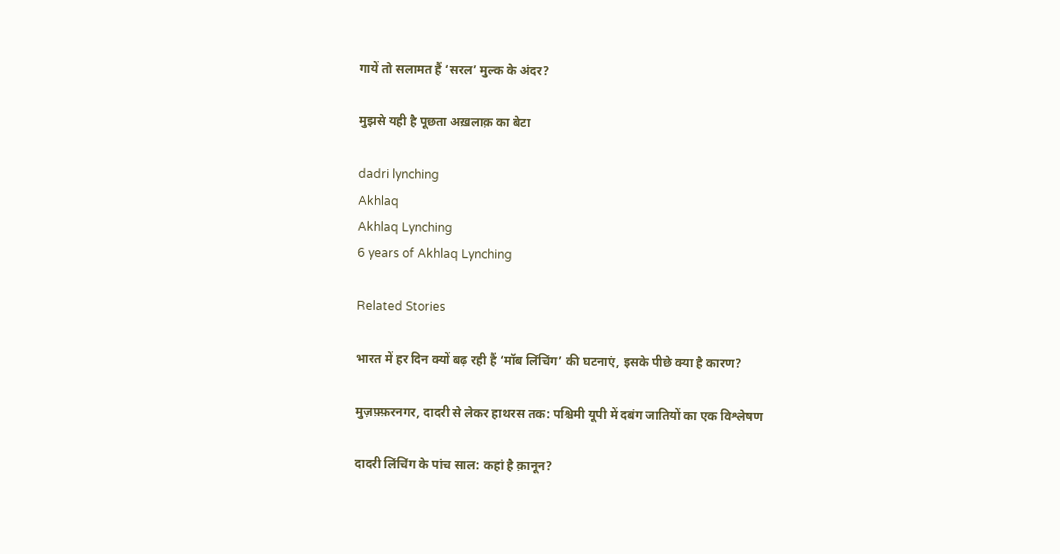गायें तो सलामत हैं ‘सरल’ मुल्क के अंदर?

मुझसे यही है पूछता अख़लाक़ का बेटा

dadri lynching
Akhlaq
Akhlaq Lynching
6 years of Akhlaq Lynching

Related Stories

भारत में हर दिन क्यों बढ़ रही हैं ‘मॉब लिंचिंग’ की घटनाएं, इसके पीछे क्या है कारण?

मुज़फ़्फ़रनगर, दादरी से लेकर हाथरस तक: पश्चिमी यूपी में दबंग जातियों का एक विश्लेषण

दादरी लिंचिंग के पांच साल: कहां है क़ानून?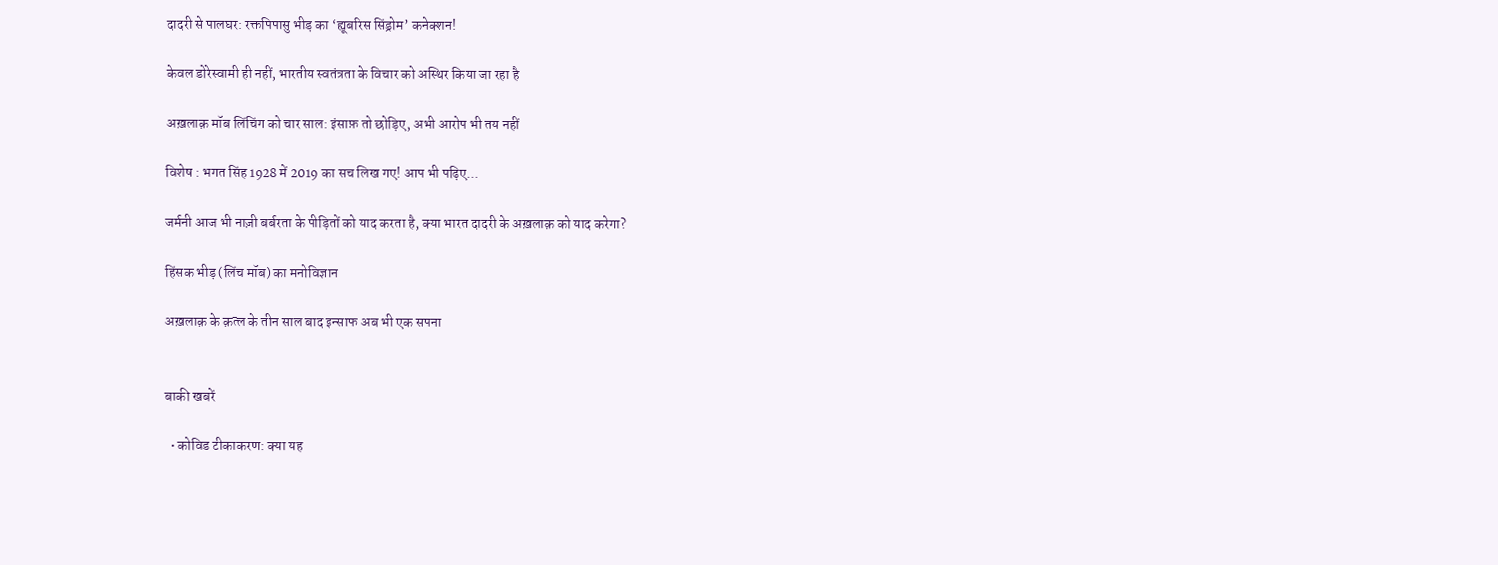दादरी से पालघर: रक्तपिपासु भीड़ का ‘ह्यूबरिस सिंड्रोम’ कनेक्शन!

केवल डोरेस्वामी ही नहीं, भारतीय स्वतंत्रता के विचार को अस्थिर किया जा रहा है

अख़लाक़ मॉब लिंचिंग को चार साल: इंसाफ़ तो छोड़िए, अभी आरोप भी तय नहीं

विशेष : भगत सिंह 1928 में 2019 का सच लिख गए! आप भी पढ़िए...

जर्मनी आज भी नाज़ी बर्बरता के पीड़ितों को याद करता है, क्या भारत दादरी के अख़लाक़ को याद करेगा?

हिंसक भीड़ (लिंच मॉब) का मनोविज्ञान

अख़लाक़ के क़त्ल के तीन साल बाद इन्साफ अब भी एक सपना


बाकी खबरें

  • कोविड टीकाकरण: क्या यह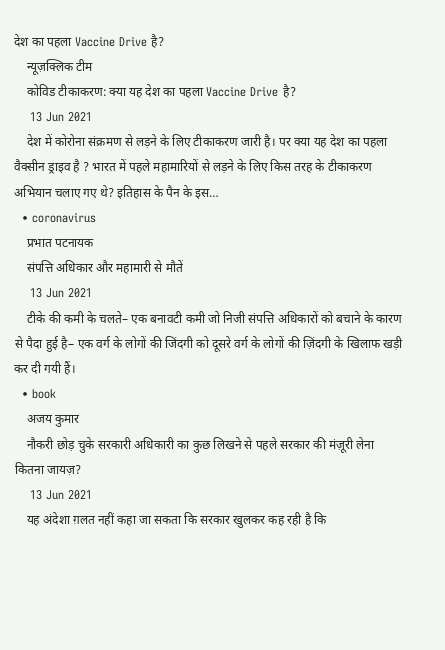देश का पहला Vaccine Drive है?
    न्यूज़क्लिक टीम
    कोविड टीकाकरण: क्या यह देश का पहला Vaccine Drive है?
    13 Jun 2021
    देश में कोरोना संक्रमण से लड़ने के लिए टीकाकरण जारी है। पर क्या यह देश का पहला वैक्सीन ड्राइव है ? भारत में पहले महामारियों से लड़ने के लिए किस तरह के टीकाकरण अभियान चलाए गए थे? इतिहास के पैन के इस…
  • coronavirus
    प्रभात पटनायक
    संपत्ति अधिकार और महामारी से मौतें
    13 Jun 2021
    टीके की कमी के चलते– एक बनावटी कमी जो निजी संपत्ति अधिकारों को बचाने के कारण से पैदा हुई है– एक वर्ग के लोगों की जिंदगी को दूसरे वर्ग के लोगों की ज़िंदगी के खिलाफ खड़ी कर दी गयी हैं।
  • book
    अजय कुमार
    नौकरी छोड़ चुके सरकारी अधिकारी का कुछ लिखने से पहले सरकार की मंज़ूरी लेना कितना जायज़?
    13 Jun 2021
    यह अंदेशा ग़लत नहीं कहा जा सकता कि सरकार खुलकर कह रही है कि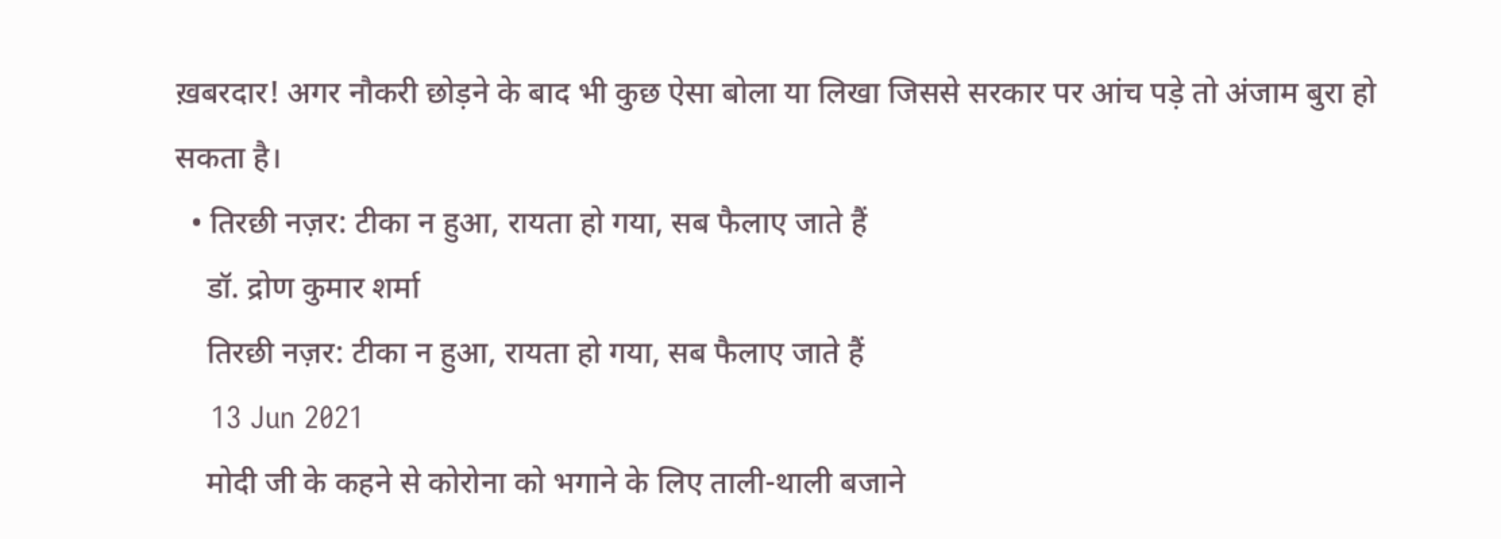ख़बरदार! अगर नौकरी छोड़ने के बाद भी कुछ ऐसा बोला या लिखा जिससे सरकार पर आंच पड़े तो अंजाम बुरा हो सकता है।
  • तिरछी नज़र: टीका न हुआ, रायता हो गया, सब फैलाए जाते हैं
    डॉ. द्रोण कुमार शर्मा
    तिरछी नज़र: टीका न हुआ, रायता हो गया, सब फैलाए जाते हैं
    13 Jun 2021
    मोदी जी के कहने से कोरोना को भगाने के लिए ताली-थाली बजाने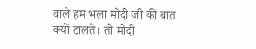वाले हम भला मोदी जी की बात क्यों टालते। तो मोदी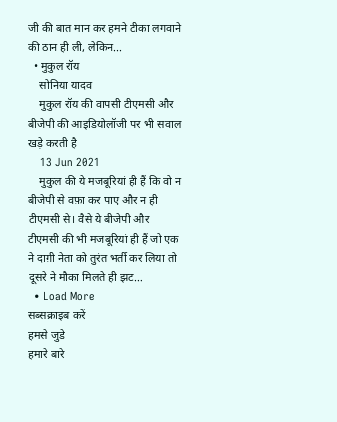जी की बात मान कर हमने टीका लगवाने की ठान ही ली, लेकिन...
  • मुकुल रॉय
    सोनिया यादव
    मुकुल रॉय की वापसी टीएमसी और बीजेपी की आइडियोलॉजी पर भी सवाल खड़े करती है
    13 Jun 2021
    मुकुल की ये मजबूरियां ही हैं कि वो न बीजेपी से वफ़ा कर पाए और न ही टीएमसी से। वैसे ये बीजेपी और टीएमसी की भी मजबूरियां ही हैं जो एक ने दाग़ी नेता को तुरंत भर्ती कर लिया तो दूसरे ने मौका मिलते ही झट…
  • Load More
सब्सक्राइब करें
हमसे जुडे
हमारे बारे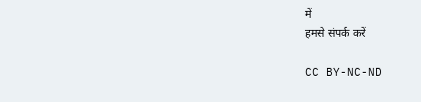में
हमसे संपर्क करें

CC BY-NC-ND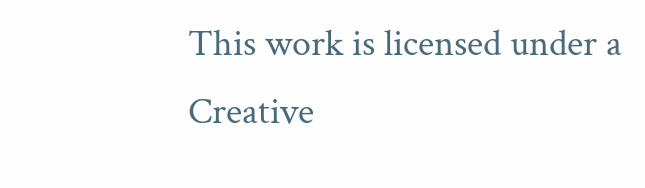This work is licensed under a Creative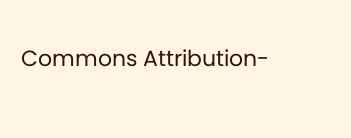Commons Attribution-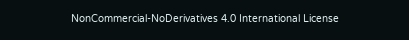NonCommercial-NoDerivatives 4.0 International License